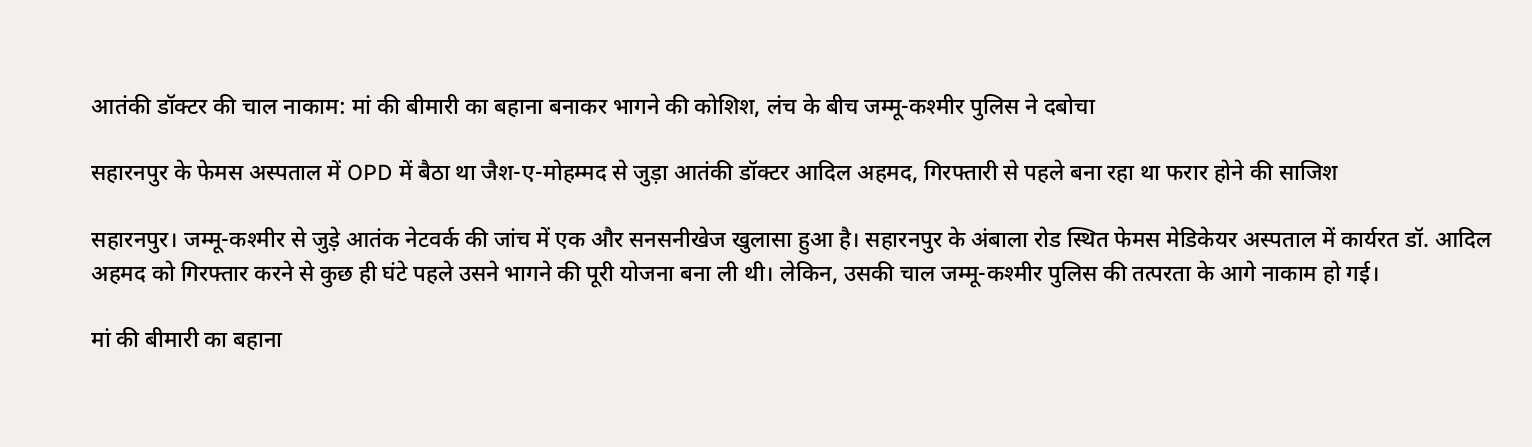आतंकी डॉक्टर की चाल नाकाम: मां की बीमारी का बहाना बनाकर भागने की कोशिश, लंच के बीच जम्मू-कश्मीर पुलिस ने दबोचा

सहारनपुर के फेमस अस्पताल में OPD में बैठा था जैश-ए-मोहम्मद से जुड़ा आतंकी डॉक्टर आदिल अहमद, गिरफ्तारी से पहले बना रहा था फरार होने की साजिश

सहारनपुर। जम्मू-कश्मीर से जुड़े आतंक नेटवर्क की जांच में एक और सनसनीखेज खुलासा हुआ है। सहारनपुर के अंबाला रोड स्थित फेमस मेडिकेयर अस्पताल में कार्यरत डॉ. आदिल अहमद को गिरफ्तार करने से कुछ ही घंटे पहले उसने भागने की पूरी योजना बना ली थी। लेकिन, उसकी चाल जम्मू-कश्मीर पुलिस की तत्परता के आगे नाकाम हो गई।

मां की बीमारी का बहाना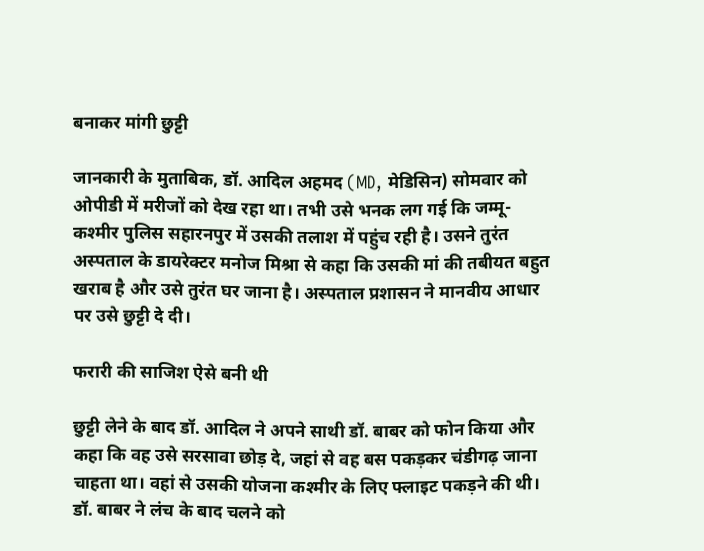बनाकर मांगी छुट्टी

जानकारी के मुताबिक, डॉ. आदिल अहमद (MD, मेडिसिन) सोमवार को ओपीडी में मरीजों को देख रहा था। तभी उसे भनक लग गई कि जम्मू-कश्मीर पुलिस सहारनपुर में उसकी तलाश में पहुंच रही है। उसने तुरंत अस्पताल के डायरेक्टर मनोज मिश्रा से कहा कि उसकी मां की तबीयत बहुत खराब है और उसे तुरंत घर जाना है। अस्पताल प्रशासन ने मानवीय आधार पर उसे छुट्टी दे दी।

फरारी की साजिश ऐसे बनी थी

छुट्टी लेने के बाद डॉ. आदिल ने अपने साथी डॉ. बाबर को फोन किया और कहा कि वह उसे सरसावा छोड़ दे, जहां से वह बस पकड़कर चंडीगढ़ जाना चाहता था। वहां से उसकी योजना कश्मीर के लिए फ्लाइट पकड़ने की थी।
डॉ. बाबर ने लंच के बाद चलने को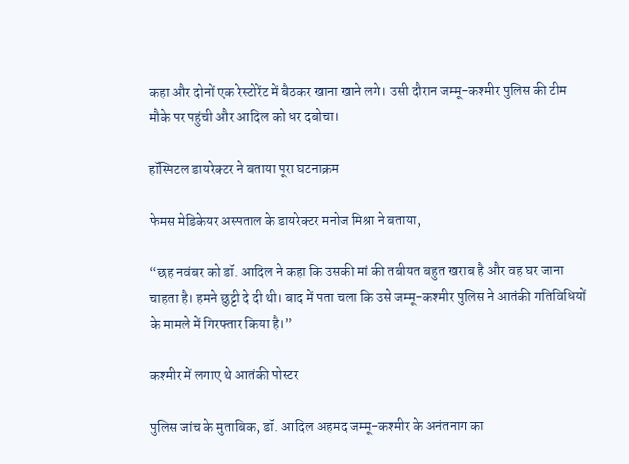कहा और दोनों एक रेस्टोरेंट में बैठकर खाना खाने लगे। उसी दौरान जम्मू-कश्मीर पुलिस की टीम मौके पर पहुंची और आदिल को धर दबोचा।

हॉस्पिटल डायरेक्टर ने बताया पूरा घटनाक्रम

फेमस मेडिकेयर अस्पताल के डायरेक्टर मनोज मिश्रा ने बताया,

“छह नवंबर को डॉ. आदिल ने कहा कि उसकी मां की तबीयत बहुत खराब है और वह घर जाना चाहता है। हमने छुट्टी दे दी थी। बाद में पता चला कि उसे जम्मू-कश्मीर पुलिस ने आतंकी गतिविधियों के मामले में गिरफ्तार किया है।”

कश्मीर में लगाए थे आतंकी पोस्टर

पुलिस जांच के मुताबिक, डॉ. आदिल अहमद जम्मू-कश्मीर के अनंतनाग का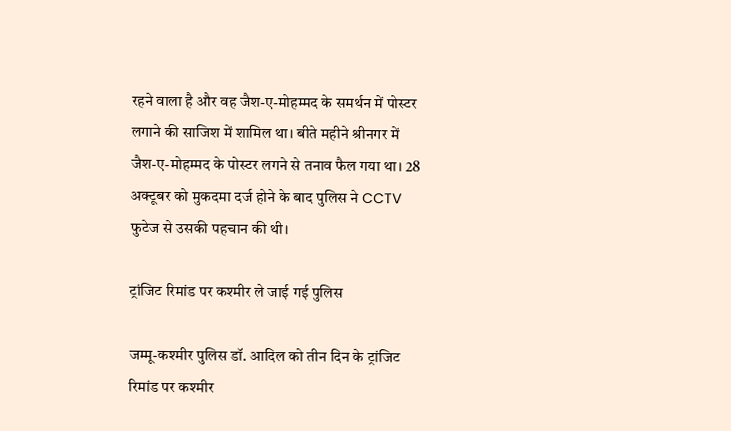रहने वाला है और वह जैश-ए-मोहम्मद के समर्थन में पोस्टर लगाने की साजिश में शामिल था। बीते महीने श्रीनगर में जैश-ए-मोहम्मद के पोस्टर लगने से तनाव फैल गया था। 28 अक्टूबर को मुकदमा दर्ज होने के बाद पुलिस ने CCTV फुटेज से उसकी पहचान की थी।

ट्रांजिट रिमांड पर कश्मीर ले जाई गई पुलिस

जम्मू-कश्मीर पुलिस डॉ. आदिल को तीन दिन के ट्रांजिट रिमांड पर कश्मीर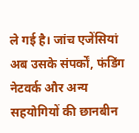ले गई है। जांच एजेंसियां अब उसके संपर्कों, फंडिंग नेटवर्क और अन्य सहयोगियों की छानबीन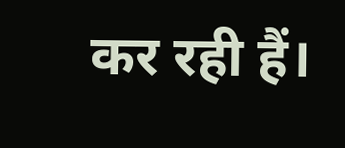कर रही हैं।